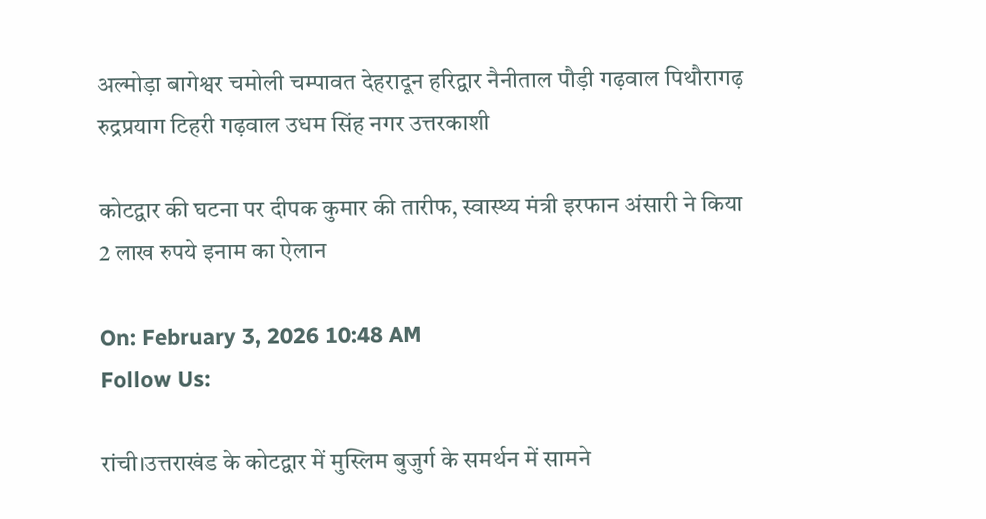अल्मोड़ा बागेश्वर चमोली चम्पावत देहरादून हरिद्वार नैनीताल पौड़ी गढ़वाल पिथौरागढ़ रुद्रप्रयाग टिहरी गढ़वाल उधम सिंह नगर उत्तरकाशी

कोटद्वार की घटना पर दीपक कुमार की तारीफ, स्वास्थ्य मंत्री इरफान अंसारी ने किया 2 लाख रुपये इनाम का ऐलान

On: February 3, 2026 10:48 AM
Follow Us:

रांची।उत्तराखंड के कोटद्वार में मुस्लिम बुजुर्ग के समर्थन में सामने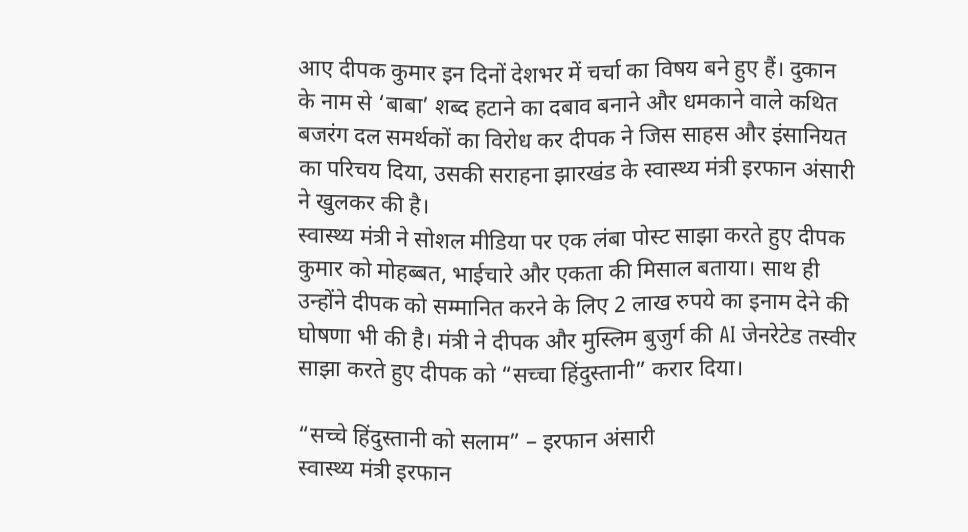आए दीपक कुमार इन दिनों देशभर में चर्चा का विषय बने हुए हैं। दुकान के नाम से ‘बाबा’ शब्द हटाने का दबाव बनाने और धमकाने वाले कथित बजरंग दल समर्थकों का विरोध कर दीपक ने जिस साहस और इंसानियत का परिचय दिया, उसकी सराहना झारखंड के स्वास्थ्य मंत्री इरफान अंसारी ने खुलकर की है।
स्वास्थ्य मंत्री ने सोशल मीडिया पर एक लंबा पोस्ट साझा करते हुए दीपक कुमार को मोहब्बत, भाईचारे और एकता की मिसाल बताया। साथ ही उन्होंने दीपक को सम्मानित करने के लिए 2 लाख रुपये का इनाम देने की घोषणा भी की है। मंत्री ने दीपक और मुस्लिम बुजुर्ग की AI जेनरेटेड तस्वीर साझा करते हुए दीपक को “सच्चा हिंदुस्तानी” करार दिया।

“सच्चे हिंदुस्तानी को सलाम” – इरफान अंसारी
स्वास्थ्य मंत्री इरफान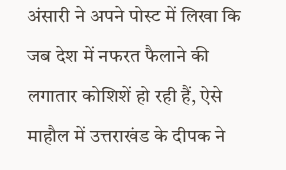अंसारी ने अपने पोस्ट में लिखा कि जब देश में नफरत फैलाने की लगातार कोशिशें हो रही हैं, ऐसे माहौल में उत्तराखंड के दीपक ने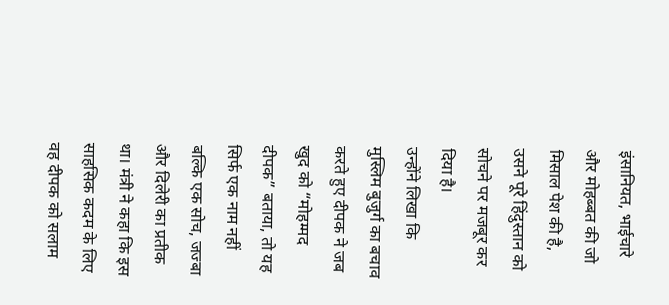इंसानियत, भाईचारे और मोहब्बत की जो मिसाल पेश की है, उसने पूरे हिंदुस्तान को सोचने पर मजबूर कर दिया है।
उन्होंने लिखा कि मुस्लिम बुजुर्ग का बचाव करते हुए दीपक ने जब खुद को “मोहम्मद दीपक” बताया, तो यह सिर्फ एक नाम नहीं बल्कि एक सोच, जज्बा और दिलेरी का प्रतीक था। मंत्री ने कहा कि इस साहसिक कदम के लिए वह दीपक को सलाम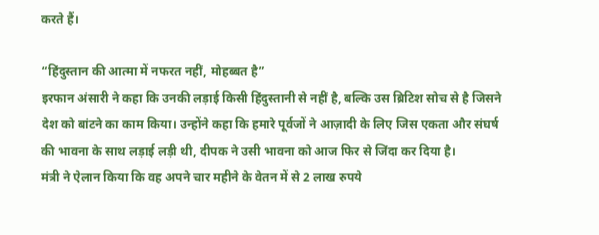करते हैं।

“हिंदुस्तान की आत्मा में नफरत नहीं, मोहब्बत है”
इरफान अंसारी ने कहा कि उनकी लड़ाई किसी हिंदुस्तानी से नहीं है, बल्कि उस ब्रिटिश सोच से है जिसने देश को बांटने का काम किया। उन्होंने कहा कि हमारे पूर्वजों ने आज़ादी के लिए जिस एकता और संघर्ष की भावना के साथ लड़ाई लड़ी थी, दीपक ने उसी भावना को आज फिर से जिंदा कर दिया है।
मंत्री ने ऐलान किया कि वह अपने चार महीने के वेतन में से 2 लाख रुपये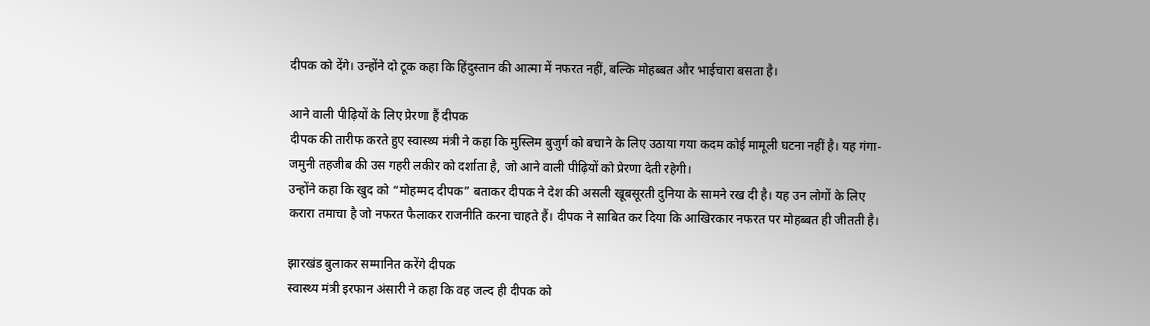दीपक को देंगे। उन्होंने दो टूक कहा कि हिंदुस्तान की आत्मा में नफरत नहीं, बल्कि मोहब्बत और भाईचारा बसता है।

आने वाली पीढ़ियों के लिए प्रेरणा हैं दीपक
दीपक की तारीफ करते हुए स्वास्थ्य मंत्री ने कहा कि मुस्लिम बुजुर्ग को बचाने के लिए उठाया गया कदम कोई मामूली घटना नहीं है। यह गंगा-जमुनी तहजीब की उस गहरी लकीर को दर्शाता है, जो आने वाली पीढ़ियों को प्रेरणा देती रहेगी।
उन्होंने कहा कि खुद को “मोहम्मद दीपक” बताकर दीपक ने देश की असली खूबसूरती दुनिया के सामने रख दी है। यह उन लोगों के लिए करारा तमाचा है जो नफरत फैलाकर राजनीति करना चाहते हैं। दीपक ने साबित कर दिया कि आखिरकार नफरत पर मोहब्बत ही जीतती है।

झारखंड बुलाकर सम्मानित करेंगे दीपक
स्वास्थ्य मंत्री इरफान अंसारी ने कहा कि वह जल्द ही दीपक को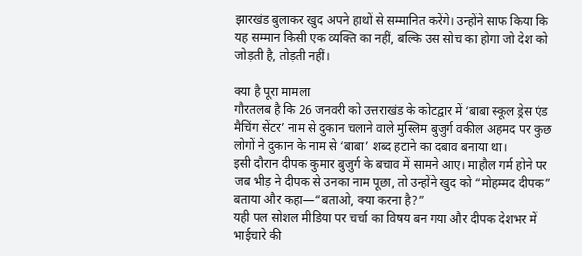झारखंड बुलाकर खुद अपने हाथों से सम्मानित करेंगे। उन्होंने साफ किया कि यह सम्मान किसी एक व्यक्ति का नहीं, बल्कि उस सोच का होगा जो देश को जोड़ती है, तोड़ती नहीं।

क्या है पूरा मामला
गौरतलब है कि 26 जनवरी को उत्तराखंड के कोटद्वार में ‘बाबा स्कूल ड्रेस एंड मैचिंग सेंटर’ नाम से दुकान चलाने वाले मुस्लिम बुजुर्ग वकील अहमद पर कुछ लोगों ने दुकान के नाम से ‘बाबा’ शब्द हटाने का दबाव बनाया था।
इसी दौरान दीपक कुमार बुजुर्ग के बचाव में सामने आए। माहौल गर्म होने पर जब भीड़ ने दीपक से उनका नाम पूछा, तो उन्होंने खुद को “मोहम्मद दीपक” बताया और कहा—“बताओ, क्या करना है?”
यही पल सोशल मीडिया पर चर्चा का विषय बन गया और दीपक देशभर में भाईचारे की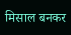मिसाल बनकर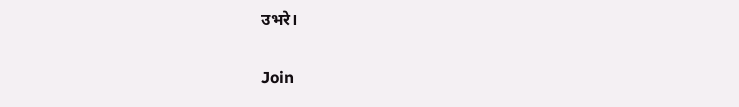उभरे।

Join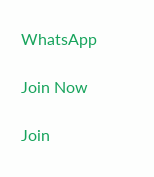WhatsApp

Join Now

Join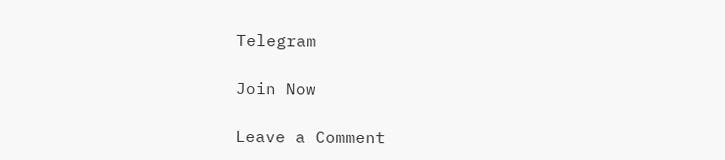Telegram

Join Now

Leave a Comment